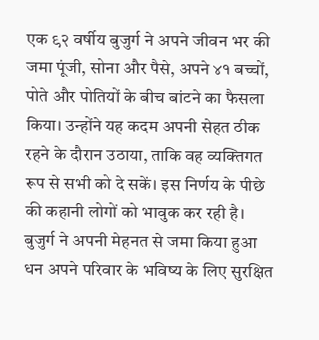एक ९२ वर्षीय बुजुर्ग ने अपने जीवन भर की जमा पूंजी, सोना और पैसे, अपने ४१ बच्चों, पोते और पोतियों के बीच बांटने का फैसला किया। उन्होंने यह कदम अपनी सेहत ठीक रहने के दौरान उठाया, ताकि वह व्यक्तिगत रूप से सभी को दे सकें। इस निर्णय के पीछे की कहानी लोगों को भावुक कर रही है। बुजुर्ग ने अपनी मेहनत से जमा किया हुआ धन अपने परिवार के भविष्य के लिए सुरक्षित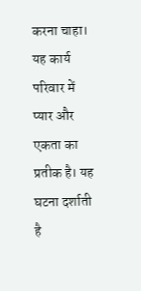करना चाहा। यह कार्य परिवार में प्यार और एकता का प्रतीक है। यह घटना दर्शाती है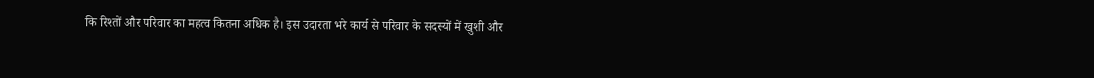कि रिश्तों और परिवार का महत्व कितना अधिक है। इस उदारता भरे कार्य से परिवार के सदस्यों में खुशी और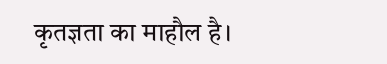कृतज्ञता का माहौल है।